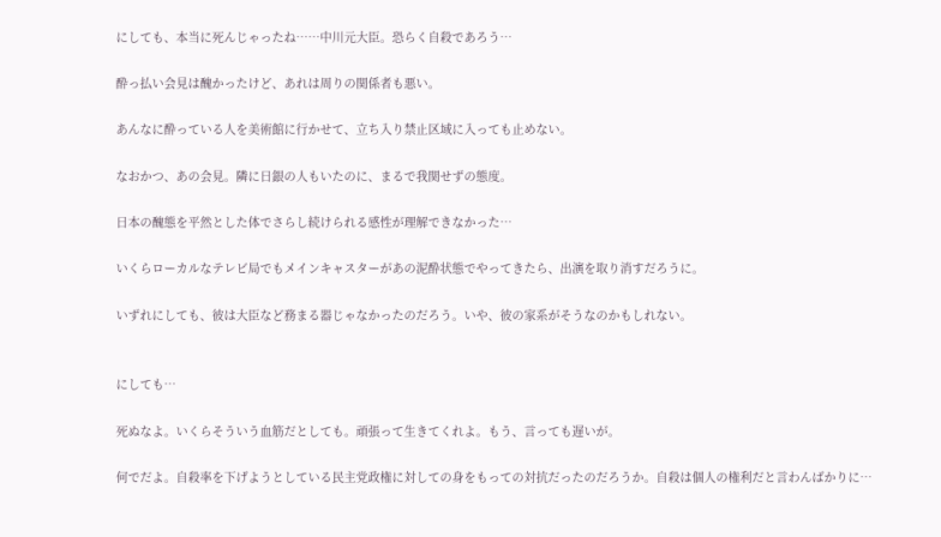にしても、本当に死んじゃったね……中川元大臣。恐らく自殺であろう…

酔っ払い会見は醜かったけど、あれは周りの関係者も悪い。

あんなに酔っている人を美術館に行かせて、立ち入り禁止区域に入っても止めない。

なおかつ、あの会見。隣に日銀の人もいたのに、まるで我関せずの態度。

日本の醜態を平然とした体でさらし続けられる感性が理解できなかった…

いくらローカルなテレビ局でもメインキャスターがあの泥酔状態でやってきたら、出演を取り消すだろうに。

いずれにしても、彼は大臣など務まる器じゃなかったのだろう。いや、彼の家系がそうなのかもしれない。


にしても…

死ぬなよ。いくらそういう血筋だとしても。頑張って生きてくれよ。もう、言っても遅いが。

何でだよ。自殺率を下げようとしている民主党政権に対しての身をもっての対抗だったのだろうか。自殺は個人の権利だと言わんばかりに…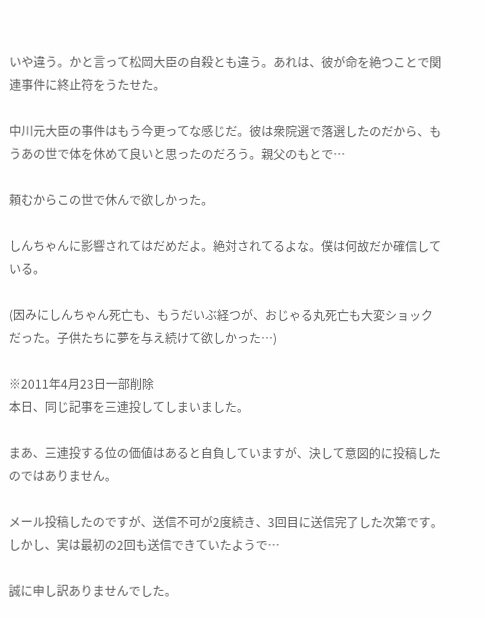いや違う。かと言って松岡大臣の自殺とも違う。あれは、彼が命を絶つことで関連事件に終止符をうたせた。

中川元大臣の事件はもう今更ってな感じだ。彼は衆院選で落選したのだから、もうあの世で体を休めて良いと思ったのだろう。親父のもとで…

頼むからこの世で休んで欲しかった。

しんちゃんに影響されてはだめだよ。絶対されてるよな。僕は何故だか確信している。

(因みにしんちゃん死亡も、もうだいぶ経つが、おじゃる丸死亡も大変ショックだった。子供たちに夢を与え続けて欲しかった…)

※2011年4月23日一部削除
本日、同じ記事を三連投してしまいました。

まあ、三連投する位の価値はあると自負していますが、決して意図的に投稿したのではありません。

メール投稿したのですが、送信不可が2度続き、3回目に送信完了した次第です。しかし、実は最初の2回も送信できていたようで…

誠に申し訳ありませんでした。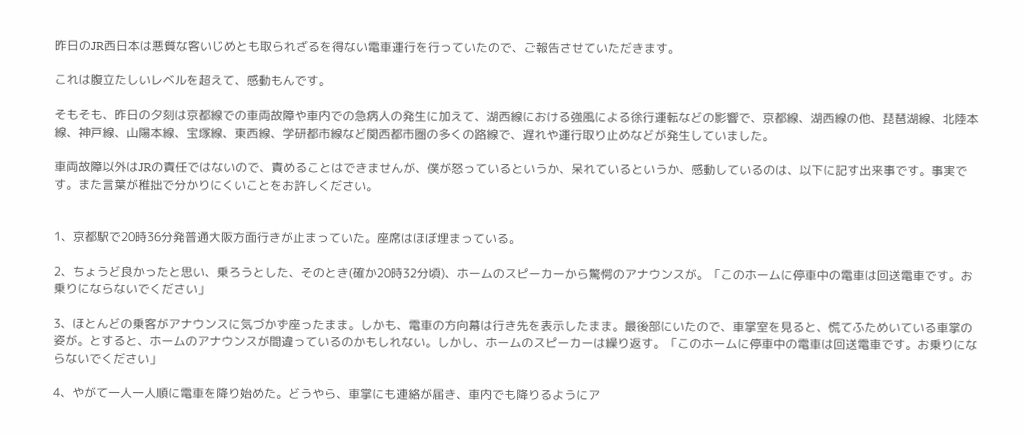昨日のJR西日本は悪質な客いじめとも取られざるを得ない電車運行を行っていたので、ご報告させていただきます。

これは腹立たしいレベルを超えて、感動もんです。

そもそも、昨日の夕刻は京都線での車両故障や車内での急病人の発生に加えて、湖西線における強風による徐行運転などの影響で、京都線、湖西線の他、琵琶湖線、北陸本線、神戸線、山陽本線、宝塚線、東西線、学研都市線など関西都市圏の多くの路線で、遅れや運行取り止めなどが発生していました。

車両故障以外はJRの責任ではないので、責めることはできませんが、僕が怒っているというか、呆れているというか、感動しているのは、以下に記す出来事です。事実です。また言葉が稚拙で分かりにくいことをお許しください。


1、京都駅で20時36分発普通大阪方面行きが止まっていた。座席はほぼ埋まっている。

2、ちょうど良かったと思い、乗ろうとした、そのとき(確か20時32分頃)、ホームのスピーカーから驚愕のアナウンスが。「このホームに停車中の電車は回送電車です。お乗りにならないでください」

3、ほとんどの乗客がアナウンスに気づかず座ったまま。しかも、電車の方向幕は行き先を表示したまま。最後部にいたので、車掌室を見ると、慌てふためいている車掌の姿が。とすると、ホームのアナウンスが間違っているのかもしれない。しかし、ホームのスピーカーは繰り返す。「このホームに停車中の電車は回送電車です。お乗りにならないでください」

4、やがて一人一人順に電車を降り始めた。どうやら、車掌にも連絡が届き、車内でも降りるようにア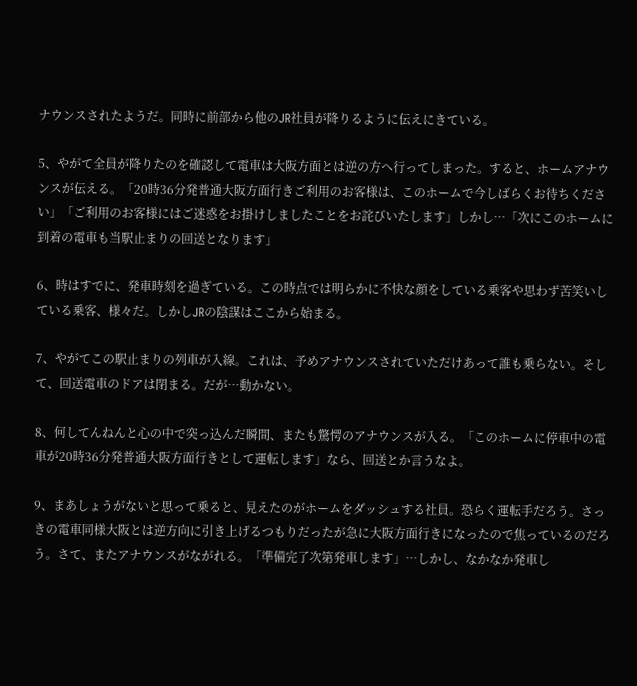ナウンスされたようだ。同時に前部から他のJR社員が降りるように伝えにきている。

5、やがて全員が降りたのを確認して電車は大阪方面とは逆の方へ行ってしまった。すると、ホームアナウンスが伝える。「20時36分発普通大阪方面行きご利用のお客様は、このホームで今しばらくお待ちください」「ご利用のお客様にはご迷惑をお掛けしましたことをお詫びいたします」しかし…「次にこのホームに到着の電車も当駅止まりの回送となります」

6、時はすでに、発車時刻を過ぎている。この時点では明らかに不快な顔をしている乗客や思わず苦笑いしている乗客、様々だ。しかしJRの陰謀はここから始まる。

7、やがてこの駅止まりの列車が入線。これは、予めアナウンスされていただけあって誰も乗らない。そして、回送電車のドアは閉まる。だが…動かない。

8、何してんねんと心の中で突っ込んだ瞬間、またも驚愕のアナウンスが入る。「このホームに停車中の電車が20時36分発普通大阪方面行きとして運転します」なら、回送とか言うなよ。

9、まあしょうがないと思って乗ると、見えたのがホームをダッシュする社員。恐らく運転手だろう。さっきの電車同様大阪とは逆方向に引き上げるつもりだったが急に大阪方面行きになったので焦っているのだろう。さて、またアナウンスがながれる。「準備完了次第発車します」…しかし、なかなか発車し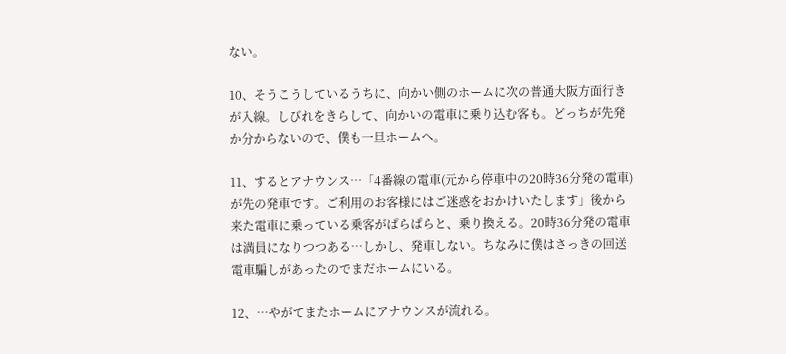ない。

10、そうこうしているうちに、向かい側のホームに次の普通大阪方面行きが入線。しびれをきらして、向かいの電車に乗り込む客も。どっちが先発か分からないので、僕も一旦ホームへ。

11、するとアナウンス…「4番線の電車(元から停車中の20時36分発の電車)が先の発車です。ご利用のお客様にはご迷惑をおかけいたします」後から来た電車に乗っている乗客がぱらぱらと、乗り換える。20時36分発の電車は満員になりつつある…しかし、発車しない。ちなみに僕はさっきの回送電車騙しがあったのでまだホームにいる。

12、…やがてまたホームにアナウンスが流れる。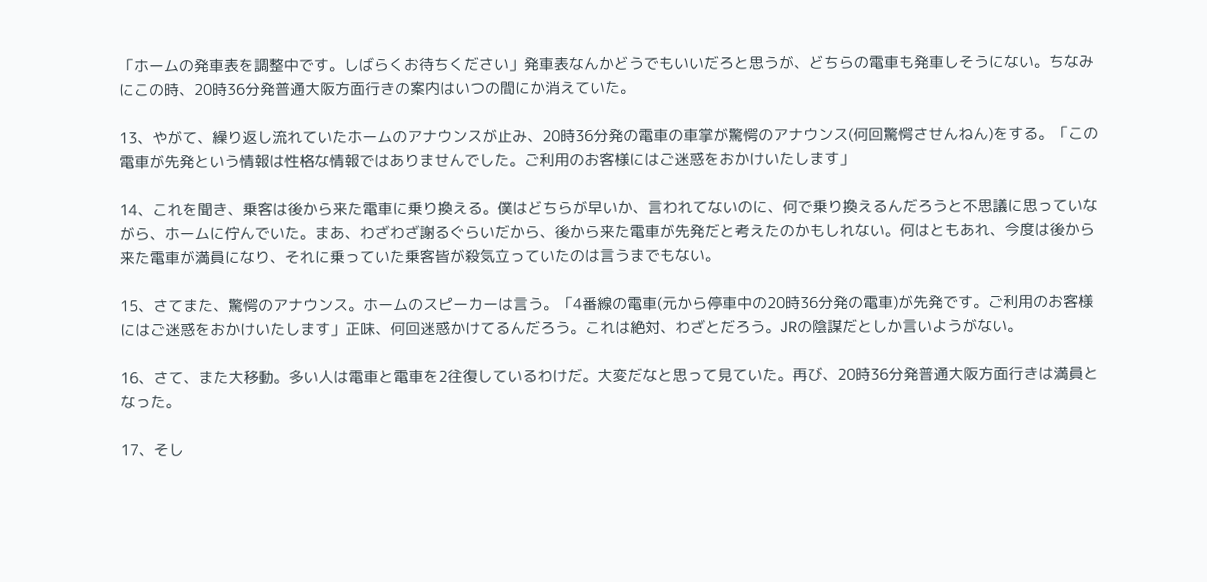「ホームの発車表を調整中です。しばらくお待ちください」発車表なんかどうでもいいだろと思うが、どちらの電車も発車しそうにない。ちなみにこの時、20時36分発普通大阪方面行きの案内はいつの間にか消えていた。

13、やがて、繰り返し流れていたホームのアナウンスが止み、20時36分発の電車の車掌が驚愕のアナウンス(何回驚愕させんねん)をする。「この電車が先発という情報は性格な情報ではありませんでした。ご利用のお客様にはご迷惑をおかけいたします」

14、これを聞き、乗客は後から来た電車に乗り換える。僕はどちらが早いか、言われてないのに、何で乗り換えるんだろうと不思議に思っていながら、ホームに佇んでいた。まあ、わざわざ謝るぐらいだから、後から来た電車が先発だと考えたのかもしれない。何はともあれ、今度は後から来た電車が満員になり、それに乗っていた乗客皆が殺気立っていたのは言うまでもない。

15、さてまた、驚愕のアナウンス。ホームのスピーカーは言う。「4番線の電車(元から停車中の20時36分発の電車)が先発です。ご利用のお客様にはご迷惑をおかけいたします」正味、何回迷惑かけてるんだろう。これは絶対、わざとだろう。JRの陰謀だとしか言いようがない。

16、さて、また大移動。多い人は電車と電車を2往復しているわけだ。大変だなと思って見ていた。再び、20時36分発普通大阪方面行きは満員となった。

17、そし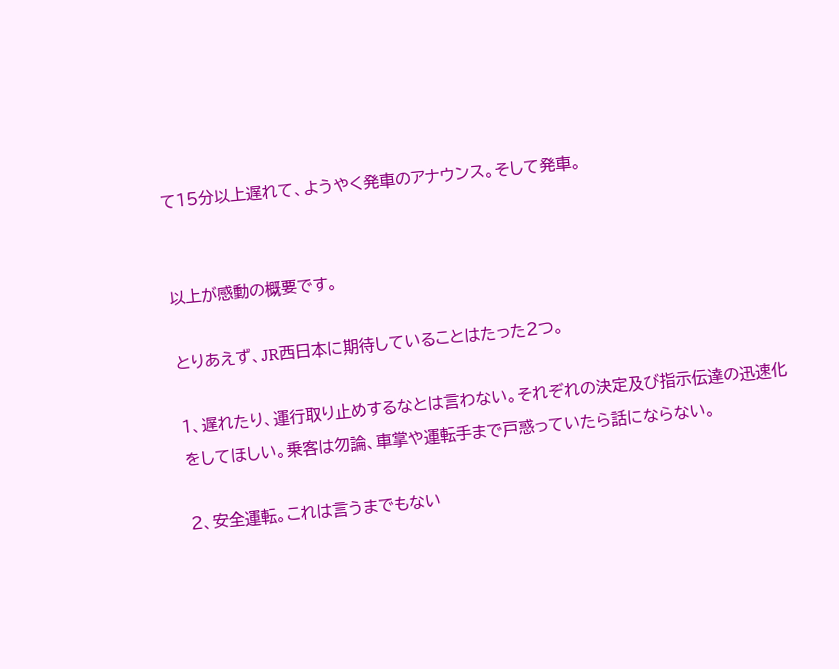て15分以上遅れて、ようやく発車のアナウンス。そして発車。


以上が感動の概要です。

とりあえず、JR西日本に期待していることはたった2つ。

1、遅れたり、運行取り止めするなとは言わない。それぞれの決定及び指示伝達の迅速化をしてほしい。乗客は勿論、車掌や運転手まで戸惑っていたら話にならない。

2、安全運転。これは言うまでもない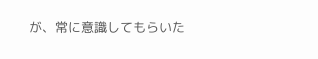が、常に意識してもらいた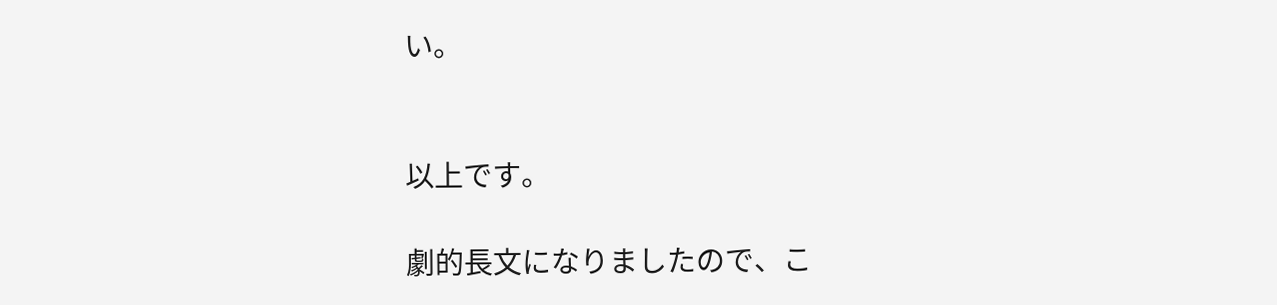い。


以上です。

劇的長文になりましたので、こ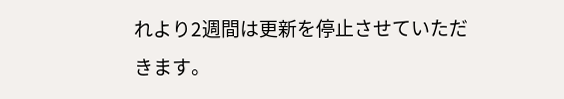れより2週間は更新を停止させていただきます。